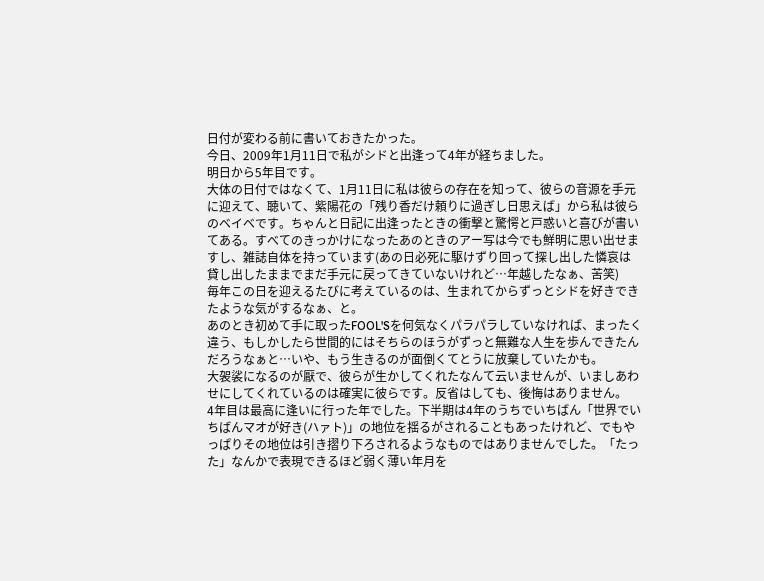日付が変わる前に書いておきたかった。
今日、2009年1月11日で私がシドと出逢って4年が経ちました。
明日から5年目です。
大体の日付ではなくて、1月11日に私は彼らの存在を知って、彼らの音源を手元に迎えて、聴いて、紫陽花の「残り香だけ頼りに過ぎし日思えば」から私は彼らのベイベです。ちゃんと日記に出逢ったときの衝撃と驚愕と戸惑いと喜びが書いてある。すべてのきっかけになったあのときのアー写は今でも鮮明に思い出せますし、雑誌自体を持っています(あの日必死に駆けずり回って探し出した憐哀は貸し出したままでまだ手元に戻ってきていないけれど…年越したなぁ、苦笑)
毎年この日を迎えるたびに考えているのは、生まれてからずっとシドを好きできたような気がするなぁ、と。
あのとき初めて手に取ったFOOL'Sを何気なくパラパラしていなければ、まったく違う、もしかしたら世間的にはそちらのほうがずっと無難な人生を歩んできたんだろうなぁと…いや、もう生きるのが面倒くてとうに放棄していたかも。
大袈裟になるのが厭で、彼らが生かしてくれたなんて云いませんが、いましあわせにしてくれているのは確実に彼らです。反省はしても、後悔はありません。
4年目は最高に逢いに行った年でした。下半期は4年のうちでいちばん「世界でいちばんマオが好き(ハァト)」の地位を揺るがされることもあったけれど、でもやっぱりその地位は引き摺り下ろされるようなものではありませんでした。「たった」なんかで表現できるほど弱く薄い年月を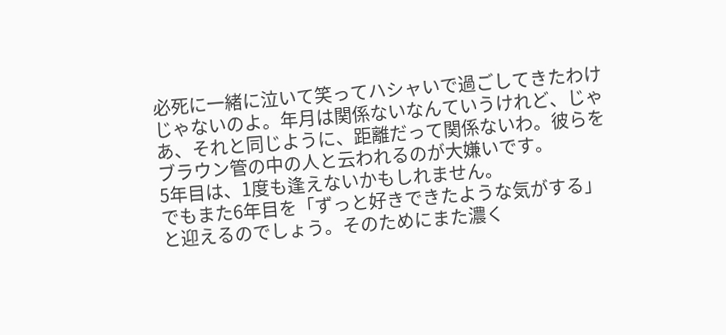必死に一緒に泣いて笑ってハシャいで過ごしてきたわけじゃないのよ。年月は関係ないなんていうけれど、じゃあ、それと同じように、距離だって関係ないわ。彼らをブラウン管の中の人と云われるのが大嫌いです。
5年目は、1度も逢えないかもしれません。
でもまた6年目を「ずっと好きできたような気がする」と迎えるのでしょう。そのためにまた濃く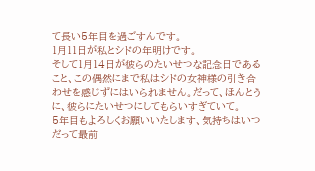て長い5年目を過ごすんです。
1月11日が私とシドの年明けです。
そして1月14日が彼らのたいせつな記念日であること、この偶然にまで私はシドの女神様の引き合わせを感じずにはいられません。だって、ほんとうに、彼らにたいせつにしてもらいすぎていて。
5年目もよろしくお願いいたします、気持ちはいつだって最前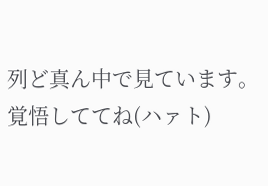列ど真ん中で見ています。
覚悟しててね(ハァト)